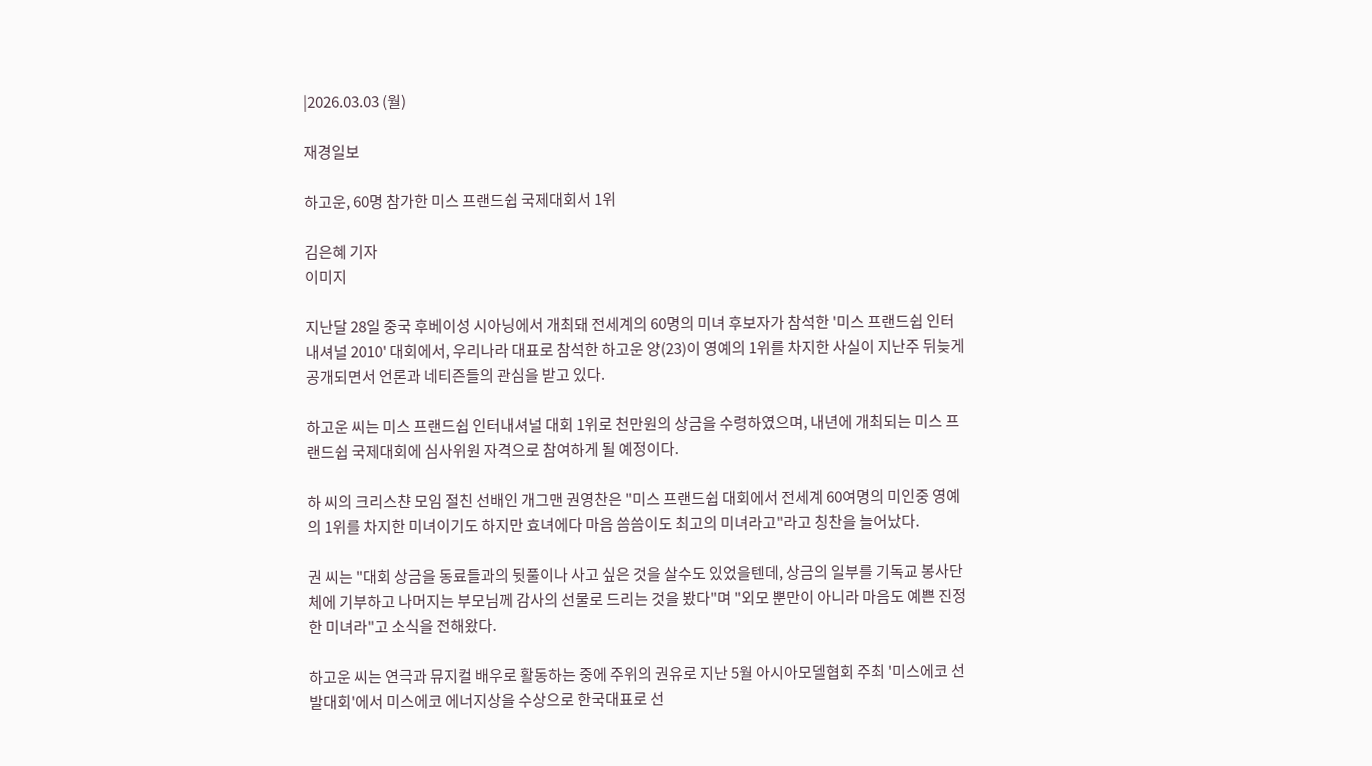|2026.03.03 (월)

재경일보

하고운, 60명 참가한 미스 프랜드쉽 국제대회서 1위

김은혜 기자
이미지

지난달 28일 중국 후베이성 시아닝에서 개최돼 전세계의 60명의 미녀 후보자가 참석한 '미스 프랜드쉽 인터내셔널 2010' 대회에서, 우리나라 대표로 참석한 하고운 양(23)이 영예의 1위를 차지한 사실이 지난주 뒤늦게 공개되면서 언론과 네티즌들의 관심을 받고 있다.

하고운 씨는 미스 프랜드쉽 인터내셔널 대회 1위로 천만원의 상금을 수령하였으며, 내년에 개최되는 미스 프랜드쉽 국제대회에 심사위원 자격으로 참여하게 될 예정이다.

하 씨의 크리스챤 모임 절친 선배인 개그맨 권영찬은 "미스 프랜드쉽 대회에서 전세계 60여명의 미인중 영예의 1위를 차지한 미녀이기도 하지만 효녀에다 마음 씀씀이도 최고의 미녀라고"라고 칭찬을 늘어났다.

권 씨는 "대회 상금을 동료들과의 뒷풀이나 사고 싶은 것을 살수도 있었을텐데, 상금의 일부를 기독교 봉사단체에 기부하고 나머지는 부모님께 감사의 선물로 드리는 것을 봤다"며 "외모 뿐만이 아니라 마음도 예쁜 진정한 미녀라"고 소식을 전해왔다.

하고운 씨는 연극과 뮤지컬 배우로 활동하는 중에 주위의 권유로 지난 5월 아시아모델협회 주최 '미스에코 선발대회'에서 미스에코 에너지상을 수상으로 한국대표로 선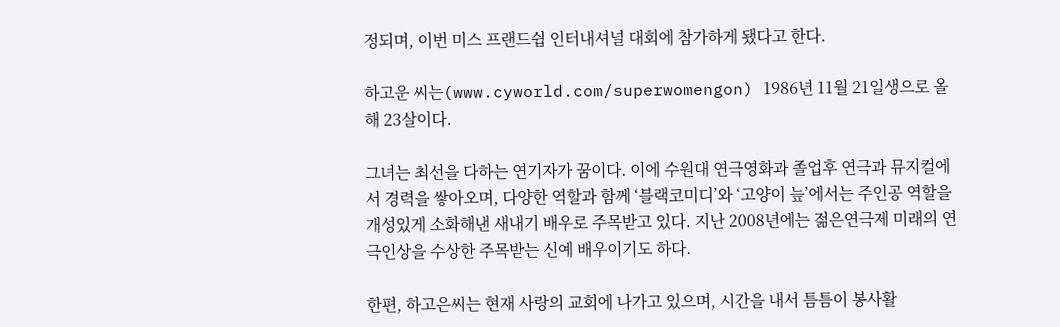정되며, 이번 미스 프랜드쉽 인터내셔널 대회에 참가하게 됐다고 한다.

하고운 씨는(www.cyworld.com/superwomengon) 1986년 11월 21일생으로 올해 23살이다.

그녀는 최선을 다하는 연기자가 꿈이다. 이에 수원대 연극영화과 졸업후 연극과 뮤지컬에서 경력을 쌓아오며, 다양한 역할과 함께 ‘블랙코미디’와 ‘고양이 늪’에서는 주인공 역할을 개성있게 소화해낸 새내기 배우로 주목받고 있다. 지난 2008년에는 젊은연극제 미래의 연극인상을 수상한 주목받는 신예 배우이기도 하다.

한편, 하고은씨는 현재 사랑의 교회에 나가고 있으며, 시간을 내서 틈틈이 봉사활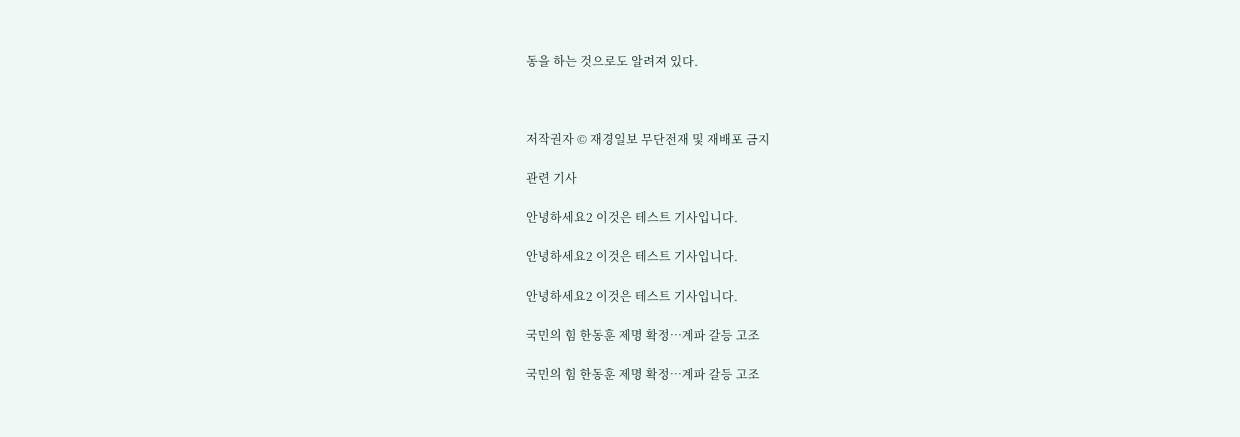동을 하는 것으로도 알려져 있다.



저작권자 © 재경일보 무단전재 및 재배포 금지

관련 기사

안녕하세요2 이것은 테스트 기사입니다.

안녕하세요2 이것은 테스트 기사입니다.

안녕하세요2 이것은 테스트 기사입니다.

국민의 힘 한동훈 제명 확정…계파 갈등 고조

국민의 힘 한동훈 제명 확정…계파 갈등 고조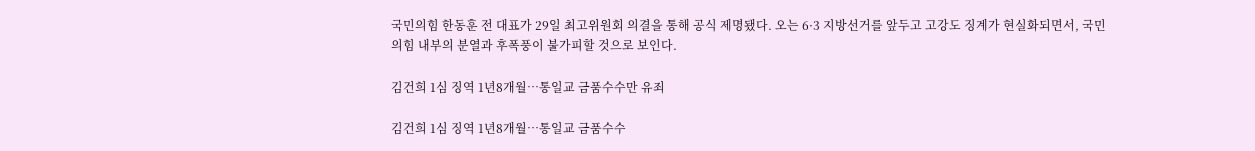국민의힘 한동훈 전 대표가 29일 최고위원회 의결을 통해 공식 제명됐다. 오는 6·3 지방선거를 앞두고 고강도 징계가 현실화되면서, 국민의힘 내부의 분열과 후폭풍이 불가피할 것으로 보인다.

김건희 1심 징역 1년8개월…통일교 금품수수만 유죄

김건희 1심 징역 1년8개월…통일교 금품수수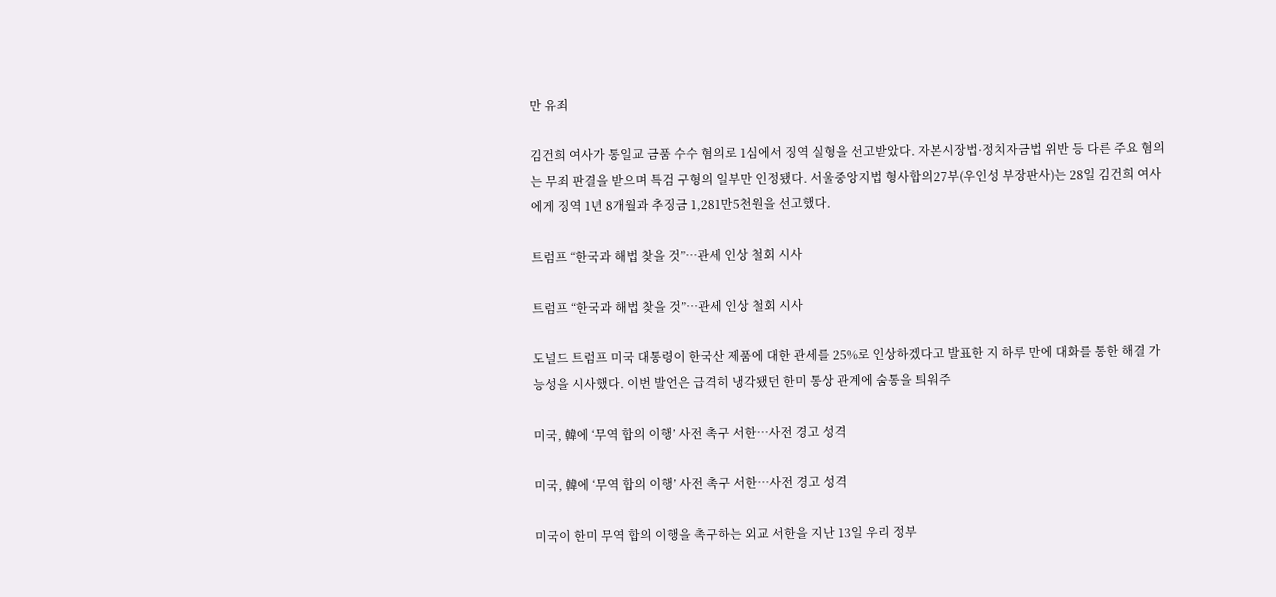만 유죄

김건희 여사가 통일교 금품 수수 혐의로 1심에서 징역 실형을 선고받았다. 자본시장법·정치자금법 위반 등 다른 주요 혐의는 무죄 판결을 받으며 특검 구형의 일부만 인정됐다. 서울중앙지법 형사합의27부(우인성 부장판사)는 28일 김건희 여사에게 징역 1년 8개월과 추징금 1,281만5천원을 선고했다.

트럼프 “한국과 해법 찾을 것”…관세 인상 철회 시사

트럼프 “한국과 해법 찾을 것”…관세 인상 철회 시사

도널드 트럼프 미국 대통령이 한국산 제품에 대한 관세를 25%로 인상하겠다고 발표한 지 하루 만에 대화를 통한 해결 가능성을 시사했다. 이번 발언은 급격히 냉각됐던 한미 통상 관계에 숨통을 틔워주

미국, 韓에 ‘무역 합의 이행’ 사전 촉구 서한…사전 경고 성격

미국, 韓에 ‘무역 합의 이행’ 사전 촉구 서한…사전 경고 성격

미국이 한미 무역 합의 이행을 촉구하는 외교 서한을 지난 13일 우리 정부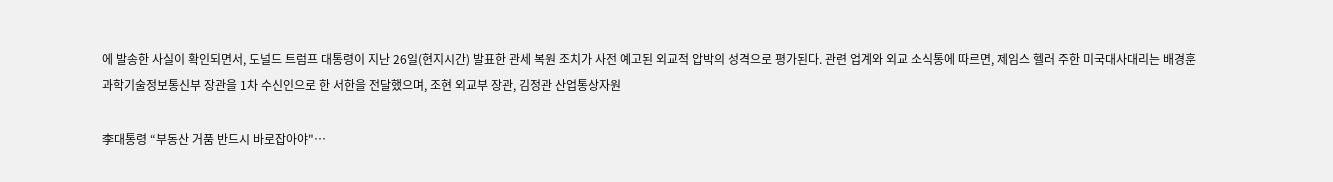에 발송한 사실이 확인되면서, 도널드 트럼프 대통령이 지난 26일(현지시간) 발표한 관세 복원 조치가 사전 예고된 외교적 압박의 성격으로 평가된다. 관련 업계와 외교 소식통에 따르면, 제임스 헬러 주한 미국대사대리는 배경훈 과학기술정보통신부 장관을 1차 수신인으로 한 서한을 전달했으며, 조현 외교부 장관, 김정관 산업통상자원

李대통령 “부동산 거품 반드시 바로잡아야"…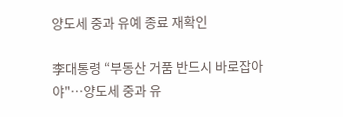양도세 중과 유예 종료 재확인

李대통령 “부동산 거품 반드시 바로잡아야"…양도세 중과 유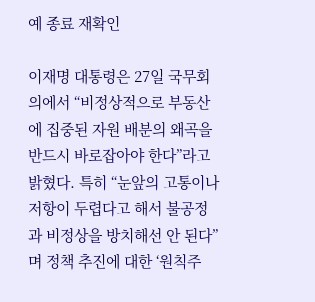예 종료 재확인

이재명 대통령은 27일 국무회의에서 “비정상적으로 부동산에 집중된 자원 배분의 왜곡을 반드시 바로잡아야 한다”라고 밝혔다. 특히 “눈앞의 고통이나 저항이 두렵다고 해서 불공정과 비정상을 방치해선 안 된다”며 정책 추진에 대한 ‘원칙주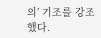의’ 기조를 강조했다.